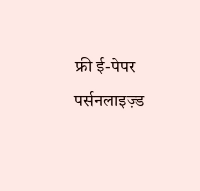फ्री ई-पेपर
पर्सनलाइज़्ड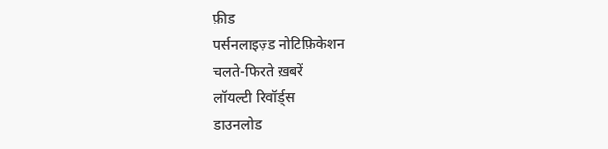फ़ीड
पर्सनलाइज़्ड नोटिफ़िकेशन
चलते-फिरते ख़बरें
लॉयल्टी रिवॉर्ड्स
डाउनलोड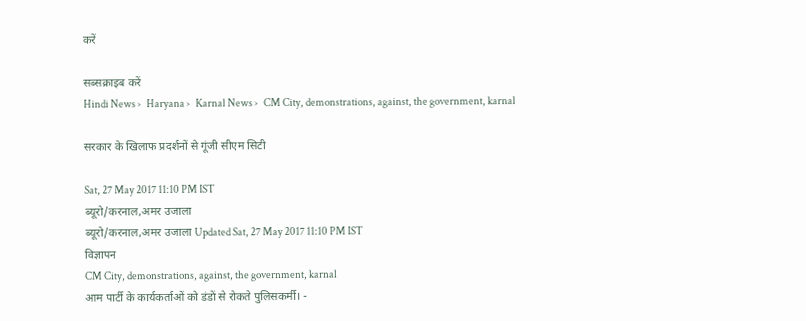करें

सब्सक्राइब करें
Hindi News ›   Haryana ›   Karnal News ›   CM City, demonstrations, against, the government, karnal

सरकार के खिलाफ प्रदर्शनों से गूंजी सीएम सिटी

Sat, 27 May 2017 11:10 PM IST
ब्यूरो/करनाल,अमर उजाला
ब्यूरो/करनाल,अमर उजाला Updated Sat, 27 May 2017 11:10 PM IST
विज्ञापन
CM City, demonstrations, against, the government, karnal
आम पार्टी के कार्यकर्ताओं को डंडों से रोकते पुलिसकर्मी। -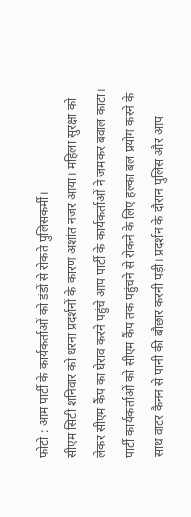फोटो : आम पार्टी के कार्यकर्ताओं को डंडों से रोकते पुलिसकर्मी।
सीएम सिटी शनिवार को धरना प्रदर्शनों के कारण अशांत नजर आया। महिला सुरक्षा को लेकर सीएम कैंप का घेराव करने पहुंचे आप पार्टी के कार्यकर्ताओं ने जमकर बवाल काटा। पार्टी कार्यकर्ताओं को सीएम कैंप तक पहुंचने से रोकने के लिए हल्का बल प्रयोग करने के साथ वाटर कैनन से पानी की बौछार करनी पड़ी। प्रदर्शन के दौरान पुलिस और आप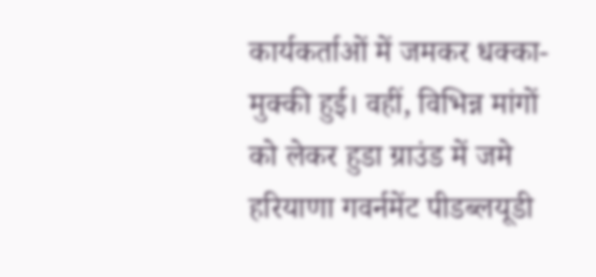कार्यकर्ताओं में जमकर धक्का-मुक्की हुई। वहीं, विभिन्न मांगों को लेकर हुडा ग्राउंड में जमे हरियाणा गवर्नमेंट पीडब्लयूडी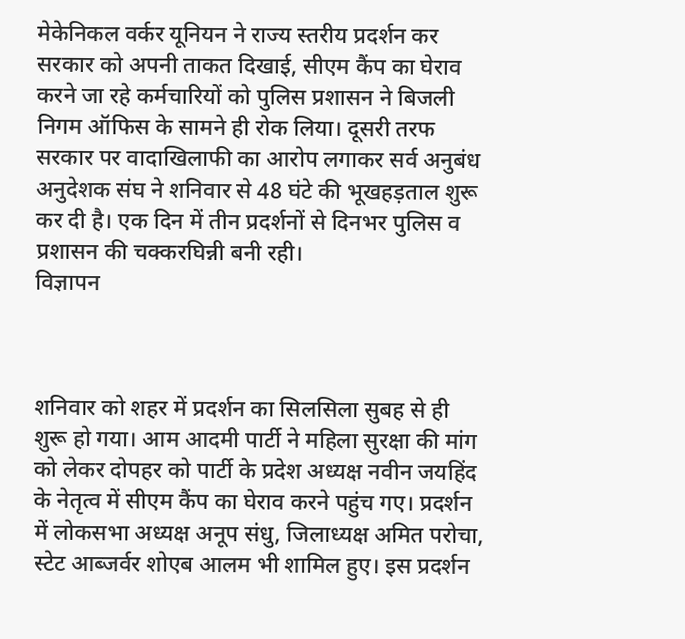मेकेनिकल वर्कर यूनियन ने राज्य स्तरीय प्रदर्शन कर सरकार को अपनी ताकत दिखाई, सीएम कैंप का घेराव करने जा रहे कर्मचारियों को पुलिस प्रशासन ने बिजली निगम ऑफिस के सामने ही रोक लिया। दूसरी तरफ सरकार पर वादाखिलाफी का आरोप लगाकर सर्व अनुबंध अनुदेशक संघ ने शनिवार से 48 घंटे की भूखहड़ताल शुरू कर दी है। एक दिन में तीन प्रदर्शनों से दिनभर पुलिस व प्रशासन की चक्करघिन्नी बनी रही।
विज्ञापन



शनिवार को शहर में प्रदर्शन का सिलसिला सुबह से ही शुरू हो गया। आम आदमी पार्टी ने महिला सुरक्षा की मांग को लेकर दोपहर को पार्टी के प्रदेश अध्यक्ष नवीन जयहिंद के नेतृत्व में सीएम कैंप का घेराव करने पहुंच गए। प्रदर्शन में लोकसभा अध्यक्ष अनूप संधु, जिलाध्यक्ष अमित परोचा, स्टेट आब्जर्वर शोएब आलम भी शामिल हुए। इस प्रदर्शन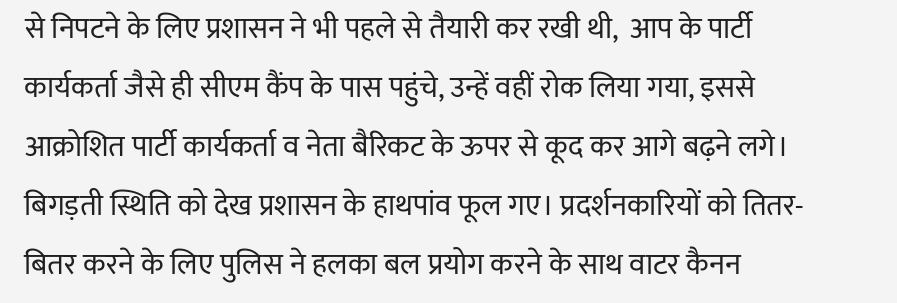से निपटने के लिए प्रशासन ने भी पहले से तैयारी कर रखी थी,  आप के पार्टी कार्यकर्ता जैसे ही सीएम कैंप के पास पहुंचे, उन्हें वहीं रोक लिया गया, इससे आक्रोशित पार्टी कार्यकर्ता व नेता बैरिकट के ऊपर से कूद कर आगे बढ़ने लगे। बिगड़ती स्थिति को देख प्रशासन के हाथपांव फूल गए। प्रदर्शनकारियों को तितर-बितर करने के लिए पुलिस ने हलका बल प्रयोग करने के साथ वाटर कैनन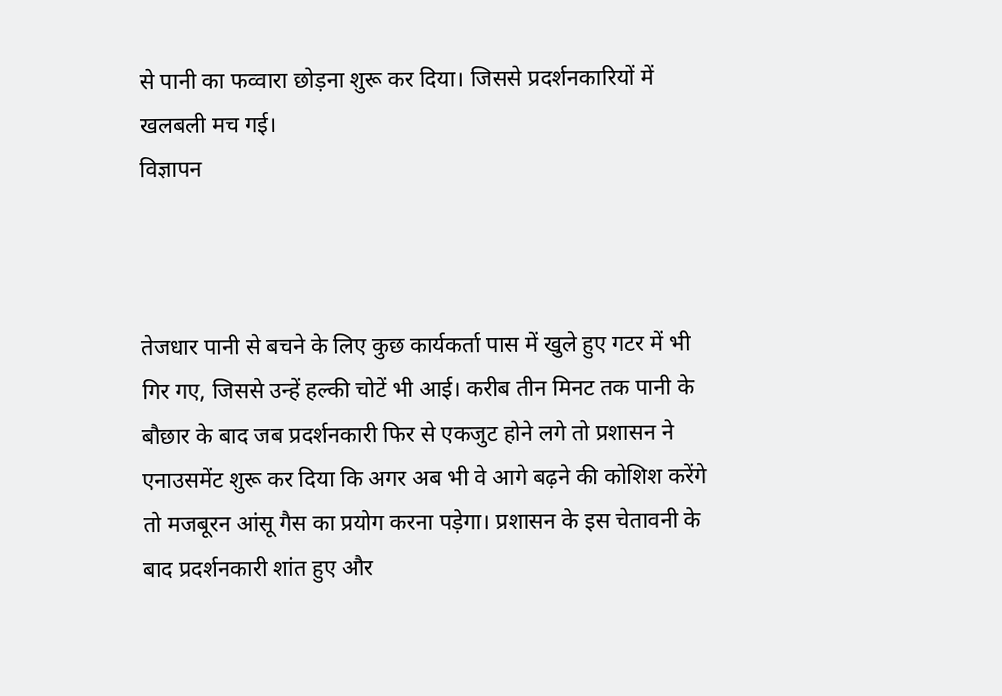से पानी का फव्वारा छोड़ना शुरू कर दिया। जिससे प्रदर्शनकारियों में खलबली मच गई।
विज्ञापन



तेजधार पानी से बचने के लिए कुछ कार्यकर्ता पास में खुले हुए गटर में भी गिर गए, जिससे उन्हें हल्की चोटें भी आई। करीब तीन मिनट तक पानी के बौछार के बाद जब प्रदर्शनकारी फिर से एकजुट होने लगे तो प्रशासन ने एनाउसमेंट शुरू कर दिया कि अगर अब भी वे आगे बढ़ने की कोशिश करेंगे तो मजबूरन आंसू गैस का प्रयोग करना पड़ेगा। प्रशासन के इस चेतावनी के बाद प्रदर्शनकारी शांत हुए और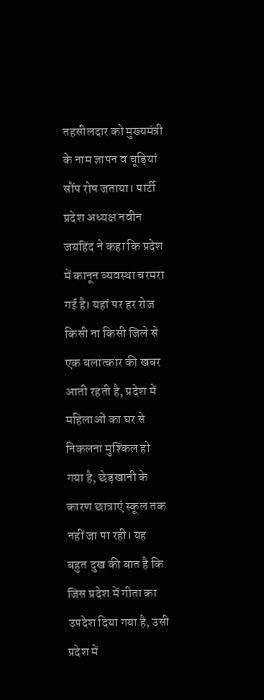तहसीलदार को मुख्यमंत्री के नाम ज्ञापन व चूड़ियां सौंप रोष जताया। पार्टी प्रदेश अध्यक्ष नवीन जयहिंद ने कहा कि प्रदेश में कानून व्यवस्था चरमरा गई है। यहां पर हर रोज किसी ना किसी जिले से एक बलात्कार की खबर आती रहती है, प्रदेश में महिलाओं का घर से निकलना मुश्किल हो गया है, छेड़खानी के कारण छात्राएं स्कूल तक नहीं जा पा रही। यह बहुत दुख की बात है कि जिस प्रदेश में गीता का उपदेश दिया गया है, उसी प्रदेश में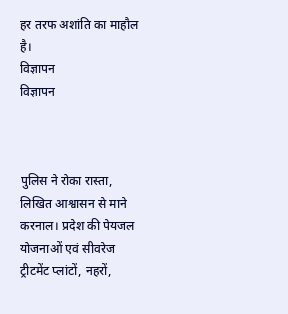हर तरफ अशांति का माहौल है।
विज्ञापन
विज्ञापन



पुलिस ने रोका रास्ता, लिखित आश्वासन से माने
करनाल। प्रदेश की पेयजल योजनाओं एवं सीवरेज ट्रीटमेंट प्लांटों, नहरों,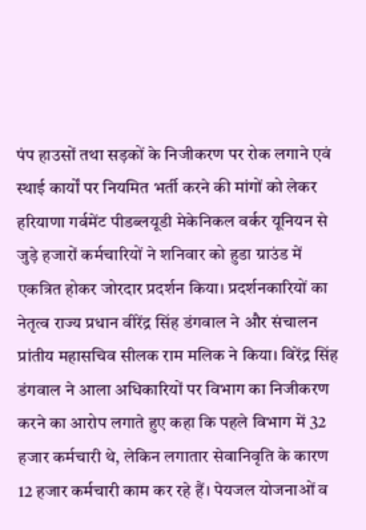पंप हाउसों तथा सड़कों के निजीकरण पर रोक लगाने एवं स्थाई कार्यों पर नियमित भर्ती करने की मांगों को लेकर हरियाणा गर्वमेंट पीडब्लयूडी मेकेनिकल वर्कर यूनियन से जुड़े हजारों कर्मचारियों ने शनिवार को हुडा ग्राउंड में एकत्रित होकर जोरदार प्रदर्शन किया। प्रदर्शनकारियों का नेतृत्व राज्य प्रधान वीरेंद्र सिंह डंगवाल ने और संचालन प्रांतीय महासचिव सीलक राम मलिक ने किया। विरेंद्र सिंह डंगवाल ने आला अधिकारियों पर विभाग का निजीकरण करने का आरोप लगाते हुए कहा कि पहले विभाग में 32 हजार कर्मचारी थे, लेकिन लगातार सेवानिवृति के कारण 12 हजार कर्मचारी काम कर रहे हैं। पेयजल योजनाओं व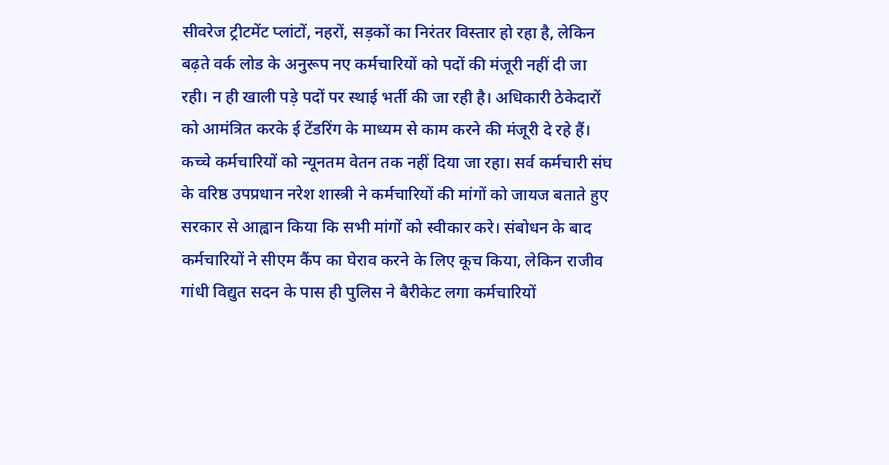सीवरेज ट्रीटमेंट प्लांटों, नहरों, सड़कों का निरंतर विस्तार हो रहा है, लेकिन बढ़ते वर्क लोड के अनुरूप नए कर्मचारियों को पदों की मंजूरी नहीं दी जा रही। न ही खाली पड़े पदों पर स्थाई भर्ती की जा रही है। अधिकारी ठेकेदारों को आमंत्रित करके ई टेंडरिंग के माध्यम से काम करने की मंजूरी दे रहे हैं। कच्चे कर्मचारियों को न्यूनतम वेतन तक नहीं दिया जा रहा। सर्व कर्मचारी संघ के वरिष्ठ उपप्रधान नरेश शास्त्री ने कर्मचारियों की मांगों को जायज बताते हुए सरकार से आह्वान किया कि सभी मांगों को स्वीकार करे। संबोधन के बाद कर्मचारियों ने सीएम कैंप का घेराव करने के लिए कूच किया, लेकिन राजीव गांधी विद्युत सदन के पास ही पुलिस ने बैरीकेट लगा कर्मचारियों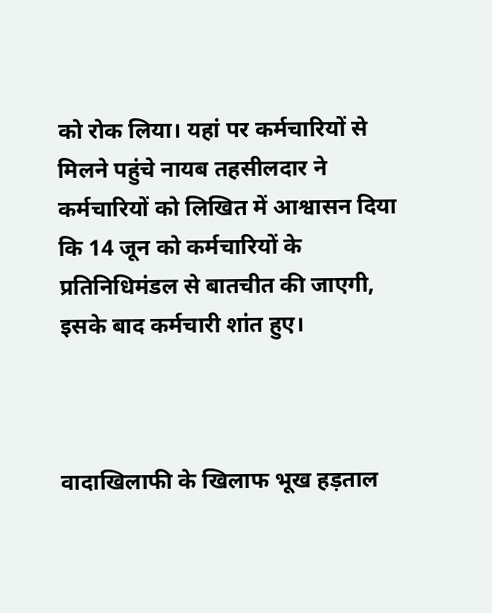को रोक लिया। यहां पर कर्मचारियों से मिलने पहुंचे नायब तहसीलदार ने कर्मचारियों को लिखित में आश्वासन दिया कि 14 जून को कर्मचारियों के प्रतिनिधिमंडल से बातचीत की जाएगी, इसके बाद कर्मचारी शांत हुए।



वादाखिलाफी के खिलाफ भूख हड़ताल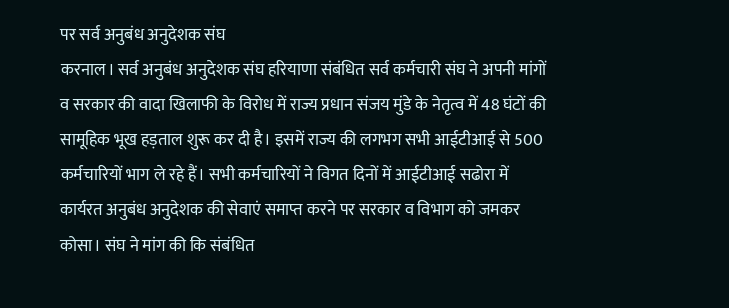पर सर्व अनुबंध अनुदेशक संघ
करनाल। सर्व अनुबंध अनुदेशक संघ हरियाणा संबंधित सर्व कर्मचारी संघ ने अपनी मांगों व सरकार की वादा खिलाफी के विरोध में राज्य प्रधान संजय मुंडे के नेतृत्व में 48 घंटों की सामूहिक भूख हड़ताल शुरू कर दी है। इसमें राज्य की लगभग सभी आईटीआई से 500 कर्मचारियों भाग ले रहे हैं। सभी कर्मचारियों ने विगत दिनों में आईटीआई सढोरा में कार्यरत अनुबंध अनुदेशक की सेवाएं समाप्त करने पर सरकार व विभाग को जमकर कोसा। संघ ने मांग की कि संबंधित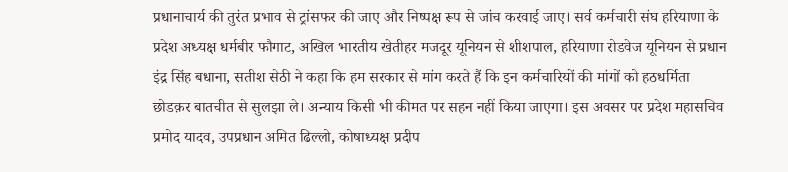प्रधानाचार्य की तुरंत प्रभाव से ट्रांसफर की जाए और निष्पक्ष रूप से जांच करवाई जाए। सर्व कर्मचारी संघ हरियाणा के प्रदेश अध्यक्ष धर्मबीर फौगाट, अखिल भारतीय खेतीहर मजदूर यूनियन से शीशपाल, हरियाणा रोडवेज यूनियन से प्रधान इंद्र सिंह बधाना, सतीश सेठी ने कहा कि हम सरकार से मांग करते हैं कि इन कर्मचारियों की मांगों को हठधर्मिता छोडक़र बातचीत से सुलझा ले। अन्याय किसी भी कीमत पर सहन नहीं किया जाएगा। इस अवसर पर प्रदेश महासचिव प्रमोद यादव, उपप्रधान अमित ढिल्लो, कोषाध्यक्ष प्रदीप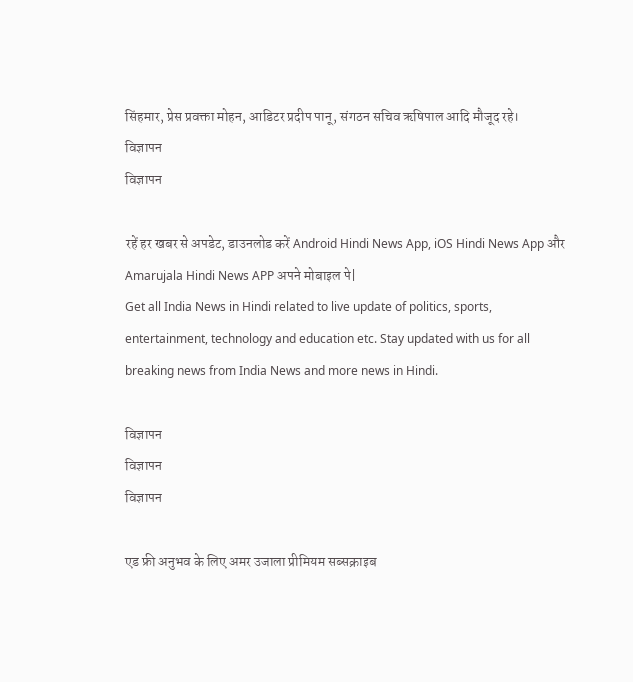सिंहमार, प्रेस प्रवक्ता मोहन, आडिटर प्रदीप पानू, संगठन सचिव ऋषिपाल आदि मौजूद रहे।
विज्ञापन
विज्ञापन

रहें हर खबर से अपडेट, डाउनलोड करें Android Hindi News App, iOS Hindi News App और Amarujala Hindi News APP अपने मोबाइल पे|
Get all India News in Hindi related to live update of politics, sports, entertainment, technology and education etc. Stay updated with us for all breaking news from India News and more news in Hindi.

विज्ञापन
विज्ञापन
विज्ञापन

एड फ्री अनुभव के लिए अमर उजाला प्रीमियम सब्सक्राइब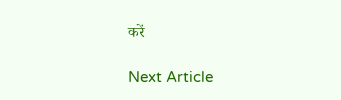करें

Next Article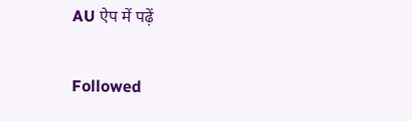AU ऐप में पढ़ें

Followed